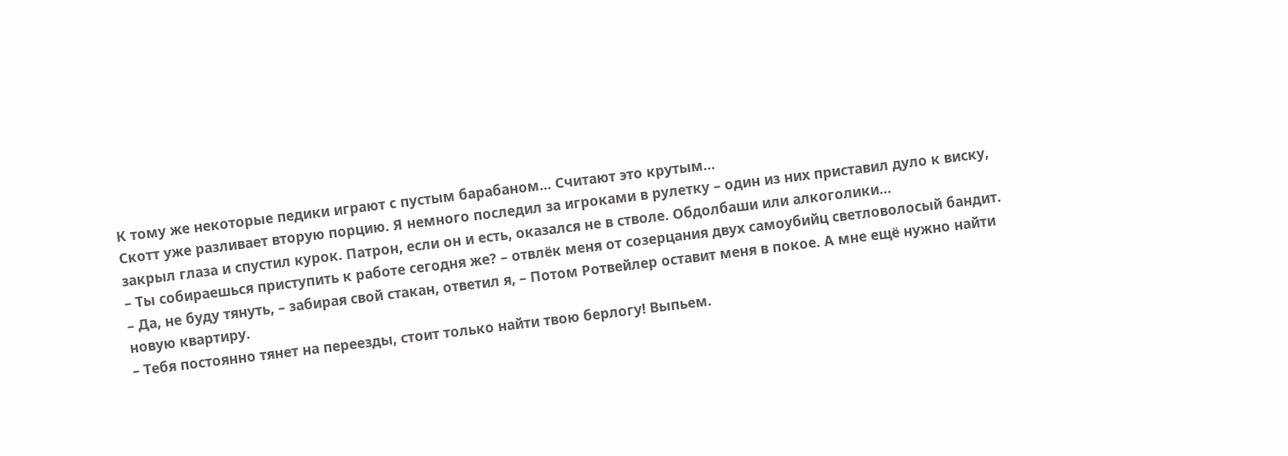К тому же некоторые педики играют с пустым барабаном… Считают это крутым…
Скотт уже разливает вторую порцию. Я немного последил за игроками в рулетку – один из них приставил дуло к виску, закрыл глаза и спустил курок. Патрон, если он и есть, оказался не в стволе. Обдолбаши или алкоголики…
– Ты собираешься приступить к работе сегодня же? – отвлёк меня от созерцания двух самоубийц светловолосый бандит.
– Да, не буду тянуть, – забирая свой стакан, ответил я, – Потом Ротвейлер оставит меня в покое. А мне ещё нужно найти новую квартиру.
– Тебя постоянно тянет на переезды, стоит только найти твою берлогу! Выпьем.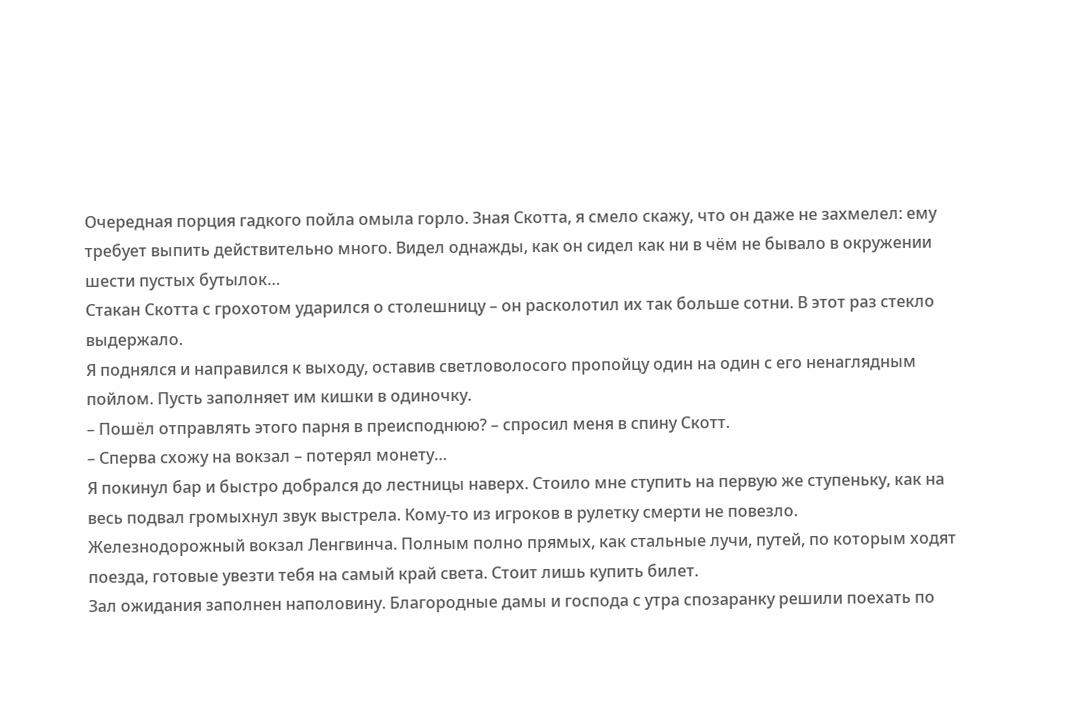Очередная порция гадкого пойла омыла горло. Зная Скотта, я смело скажу, что он даже не захмелел: ему требует выпить действительно много. Видел однажды, как он сидел как ни в чём не бывало в окружении шести пустых бутылок…
Стакан Скотта с грохотом ударился о столешницу – он расколотил их так больше сотни. В этот раз стекло выдержало.
Я поднялся и направился к выходу, оставив светловолосого пропойцу один на один с его ненаглядным пойлом. Пусть заполняет им кишки в одиночку.
– Пошёл отправлять этого парня в преисподнюю? – спросил меня в спину Скотт.
– Сперва схожу на вокзал – потерял монету…
Я покинул бар и быстро добрался до лестницы наверх. Стоило мне ступить на первую же ступеньку, как на весь подвал громыхнул звук выстрела. Кому-то из игроков в рулетку смерти не повезло.
Железнодорожный вокзал Ленгвинча. Полным полно прямых, как стальные лучи, путей, по которым ходят поезда, готовые увезти тебя на самый край света. Стоит лишь купить билет.
Зал ожидания заполнен наполовину. Благородные дамы и господа с утра спозаранку решили поехать по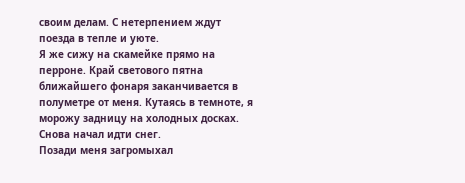своим делам. С нетерпением ждут поезда в тепле и уюте.
Я же сижу на скамейке прямо на перроне. Край светового пятна ближайшего фонаря заканчивается в полуметре от меня. Кутаясь в темноте, я морожу задницу на холодных досках. Снова начал идти снег.
Позади меня загромыхал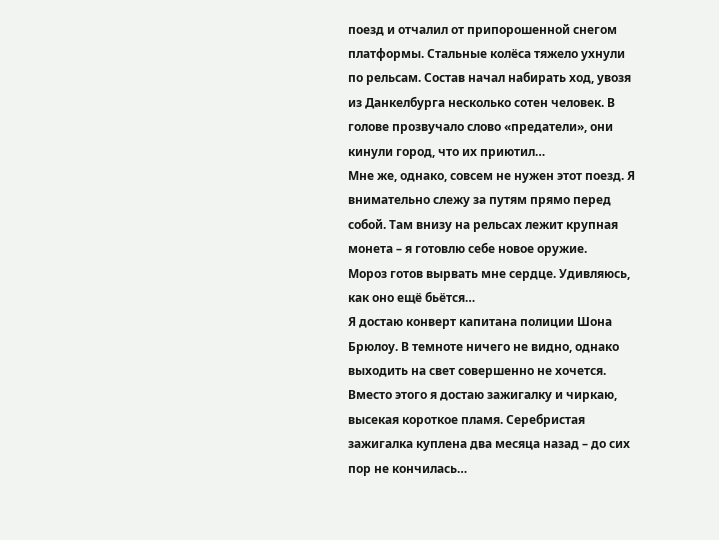поезд и отчалил от припорошенной снегом платформы. Стальные колёса тяжело ухнули по рельсам. Состав начал набирать ход, увозя из Данкелбурга несколько сотен человек. В голове прозвучало слово «предатели», они кинули город, что их приютил…
Мне же, однако, совсем не нужен этот поезд. Я внимательно слежу за путям прямо перед собой. Там внизу на рельсах лежит крупная монета – я готовлю себе новое оружие.
Мороз готов вырвать мне сердце. Удивляюсь, как оно ещё бьётся…
Я достаю конверт капитана полиции Шона Брюлоу. В темноте ничего не видно, однако выходить на свет совершенно не хочется. Вместо этого я достаю зажигалку и чиркаю, высекая короткое пламя. Серебристая зажигалка куплена два месяца назад – до сих пор не кончилась…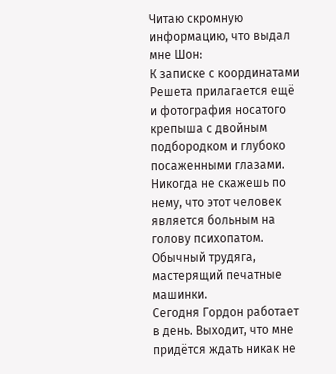Читаю скромную информацию, что выдал мне Шон:
К записке с координатами Решета прилагается ещё и фотография носатого крепыша с двойным подбородком и глубоко посаженными глазами. Никогда не скажешь по нему, что этот человек является больным на голову психопатом. Обычный трудяга, мастерящий печатные машинки.
Сегодня Гордон работает в день. Выходит, что мне придётся ждать никак не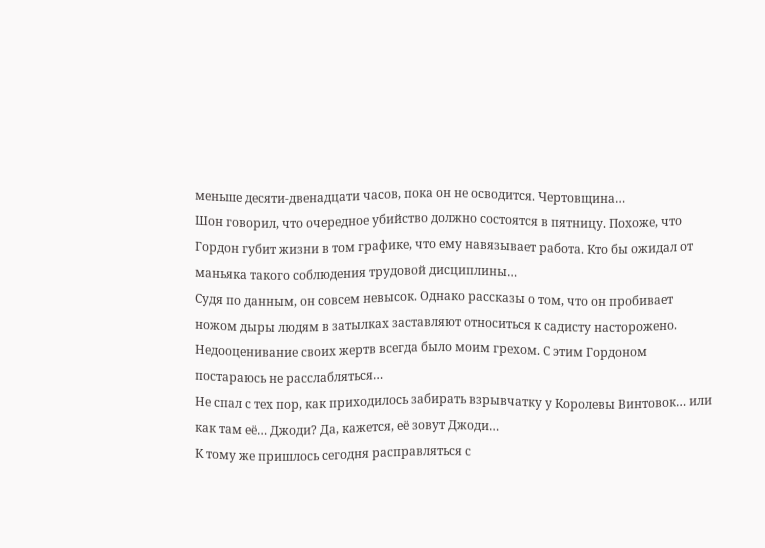меньше десяти-двенадцати часов, пока он не осводится. Чертовщина…
Шон говорил, что очередное убийство должно состоятся в пятницу. Похоже, что Гордон губит жизни в том графике, что ему навязывает работа. Кто бы ожидал от маньяка такого соблюдения трудовой дисциплины…
Судя по данным, он совсем невысок. Однако рассказы о том, что он пробивает ножом дыры людям в затылках заставляют относиться к садисту насторожено. Недооценивание своих жертв всегда было моим грехом. С этим Гордоном постараюсь не расслабляться…
Не спал с тех пор, как приходилось забирать взрывчатку у Королевы Винтовок… или как там её… Джоди? Да, кажется, её зовут Джоди…
К тому же пришлось сегодня расправляться с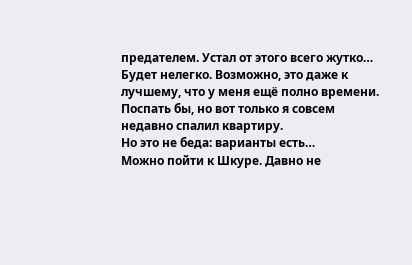предателем. Устал от этого всего жутко… Будет нелегко. Возможно, это даже к лучшему, что у меня ещё полно времени. Поспать бы, но вот только я совсем недавно спалил квартиру.
Но это не беда: варианты есть…
Можно пойти к Шкуре. Давно не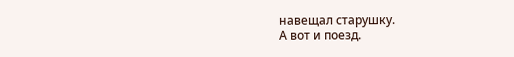навещал старушку.
А вот и поезд.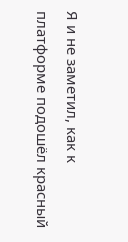Я и не заметил, как к платформе подошёл красный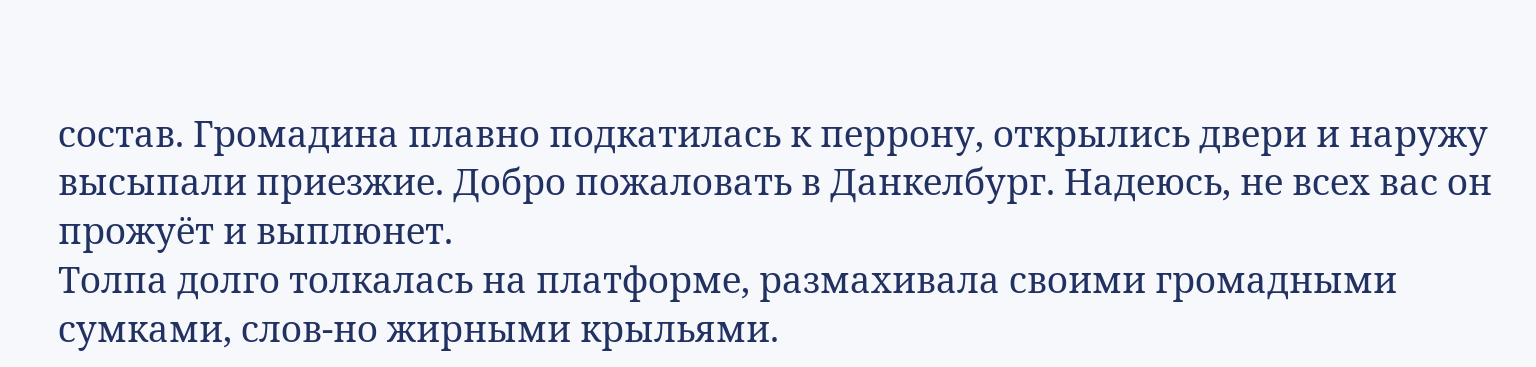состав. Громадина плавно подкатилась к перрону, открылись двери и наружу высыпали приезжие. Добро пожаловать в Данкелбург. Надеюсь, не всех вас он прожуёт и выплюнет.
Толпа долго толкалась на платформе, размахивала своими громадными сумками, слов-но жирными крыльями.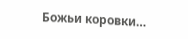Божьи коровки…